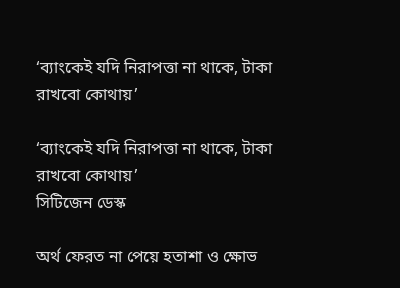‘ব্যাংকেই যদি নিরাপত্তা না থাকে, টাকা রাখবো কোথায়’

‘ব্যাংকেই যদি নিরাপত্তা না থাকে, টাকা রাখবো কোথায়’
সিটিজেন ডেস্ক

অর্থ ফেরত না পেয়ে হতাশা ও ক্ষোভ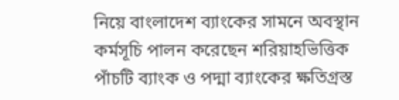নিয়ে বাংলাদেশ ব্যাংকের সামনে অবস্থান কর্মসূচি পালন করেছেন শরিয়াহভিত্তিক পাঁচটি ব্যাংক ও পদ্মা ব্যাংকের ক্ষতিগ্রস্ত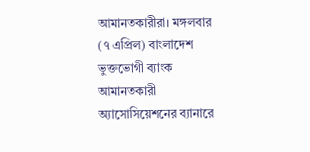আমানতকারীরা। মঙ্গলবার (৭ এপ্রিল) বাংলাদেশ ভুক্তভোগী ব্যাংক আমানতকারী অ্যাসোসিয়েশনের ব্যানারে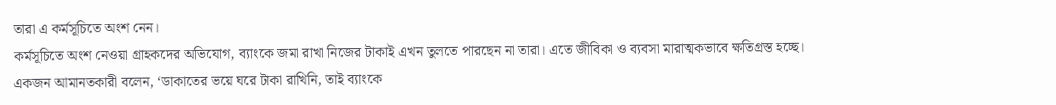তারা এ কর্মসূচিতে অংশ নেন।
কর্মসূচিতে অংশ নেওয়া গ্রাহকদের অভিযোগ, ব্যাংকে জমা রাখা নিজের টাকাই এখন তুলতে পারছেন না তারা। এতে জীবিকা ও ব্যবসা মারাত্মকভাবে ক্ষতিগ্রস্ত হচ্ছে।
একজন আমানতকারী বলেন, ‘ডাকাতের ভয়ে ঘরে টাকা রাখিনি, তাই ব্যাংকে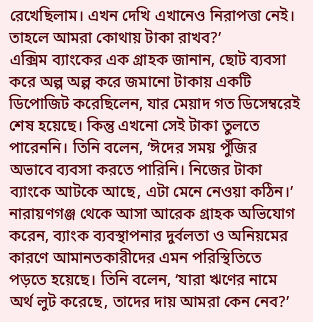রেখেছিলাম। এখন দেখি এখানেও নিরাপত্তা নেই। তাহলে আমরা কোথায় টাকা রাখব?’
এক্সিম ব্যাংকের এক গ্রাহক জানান, ছোট ব্যবসা করে অল্প অল্প করে জমানো টাকায় একটি ডিপোজিট করেছিলেন, যার মেয়াদ গত ডিসেম্বরেই শেষ হয়েছে। কিন্তু এখনো সেই টাকা তুলতে পারেননি। তিনি বলেন, ‘ঈদের সময় পুঁজির অভাবে ব্যবসা করতে পারিনি। নিজের টাকা ব্যাংকে আটকে আছে, এটা মেনে নেওয়া কঠিন।’
নারায়ণগঞ্জ থেকে আসা আরেক গ্রাহক অভিযোগ করেন, ব্যাংক ব্যবস্থাপনার দুর্বলতা ও অনিয়মের কারণে আমানতকারীদের এমন পরিস্থিতিতে পড়তে হয়েছে। তিনি বলেন, ‘যারা ঋণের নামে অর্থ লুট করেছে, তাদের দায় আমরা কেন নেব?’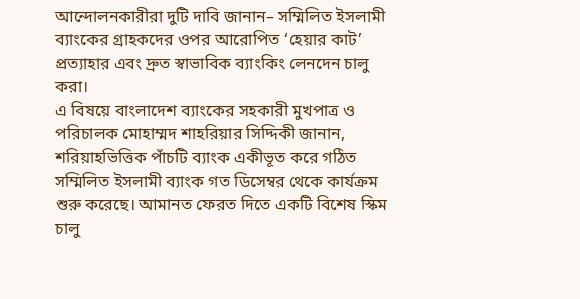আন্দোলনকারীরা দুটি দাবি জানান– সম্মিলিত ইসলামী ব্যাংকের গ্রাহকদের ওপর আরোপিত ‘হেয়ার কাট’ প্রত্যাহার এবং দ্রুত স্বাভাবিক ব্যাংকিং লেনদেন চালু করা।
এ বিষয়ে বাংলাদেশ ব্যাংকের সহকারী মুখপাত্র ও পরিচালক মোহাম্মদ শাহরিয়ার সিদ্দিকী জানান, শরিয়াহভিত্তিক পাঁচটি ব্যাংক একীভূত করে গঠিত সম্মিলিত ইসলামী ব্যাংক গত ডিসেম্বর থেকে কার্যক্রম শুরু করেছে। আমানত ফেরত দিতে একটি বিশেষ স্কিম চালু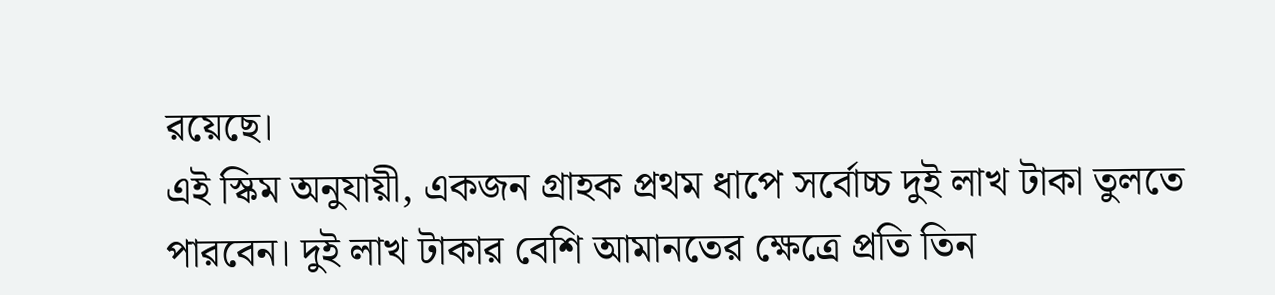রয়েছে।
এই স্কিম অনুযায়ী, একজন গ্রাহক প্রথম ধাপে সর্বোচ্চ দুই লাখ টাকা তুলতে পারবেন। দুই লাখ টাকার বেশি আমানতের ক্ষেত্রে প্রতি তিন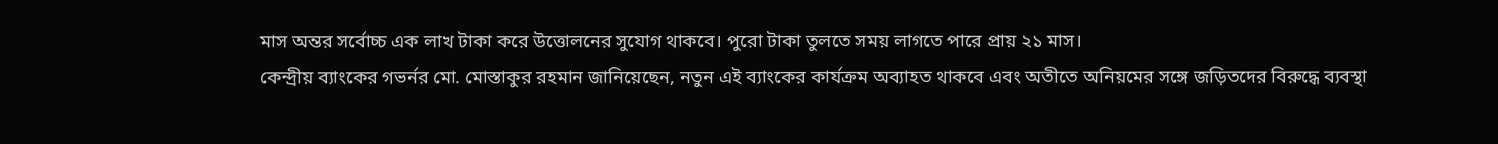মাস অন্তর সর্বোচ্চ এক লাখ টাকা করে উত্তোলনের সুযোগ থাকবে। পুরো টাকা তুলতে সময় লাগতে পারে প্রায় ২১ মাস।
কেন্দ্রীয় ব্যাংকের গভর্নর মো. মোস্তাকুর রহমান জানিয়েছেন, নতুন এই ব্যাংকের কার্যক্রম অব্যাহত থাকবে এবং অতীতে অনিয়মের সঙ্গে জড়িতদের বিরুদ্ধে ব্যবস্থা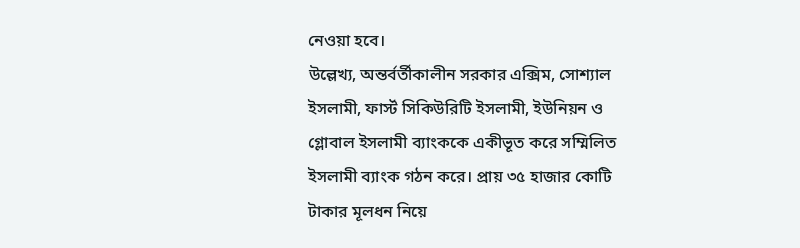নেওয়া হবে।
উল্লেখ্য, অন্তর্বর্তীকালীন সরকার এক্সিম, সোশ্যাল ইসলামী, ফার্স্ট সিকিউরিটি ইসলামী, ইউনিয়ন ও গ্লোবাল ইসলামী ব্যাংককে একীভূত করে সম্মিলিত ইসলামী ব্যাংক গঠন করে। প্রায় ৩৫ হাজার কোটি টাকার মূলধন নিয়ে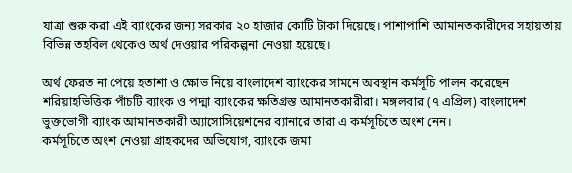যাত্রা শুরু করা এই ব্যাংকের জন্য সরকার ২০ হাজার কোটি টাকা দিয়েছে। পাশাপাশি আমানতকারীদের সহায়তায় বিভিন্ন তহবিল থেকেও অর্থ দেওয়ার পরিকল্পনা নেওয়া হয়েছে।

অর্থ ফেরত না পেয়ে হতাশা ও ক্ষোভ নিয়ে বাংলাদেশ ব্যাংকের সামনে অবস্থান কর্মসূচি পালন করেছেন শরিয়াহভিত্তিক পাঁচটি ব্যাংক ও পদ্মা ব্যাংকের ক্ষতিগ্রস্ত আমানতকারীরা। মঙ্গলবার (৭ এপ্রিল) বাংলাদেশ ভুক্তভোগী ব্যাংক আমানতকারী অ্যাসোসিয়েশনের ব্যানারে তারা এ কর্মসূচিতে অংশ নেন।
কর্মসূচিতে অংশ নেওয়া গ্রাহকদের অভিযোগ, ব্যাংকে জমা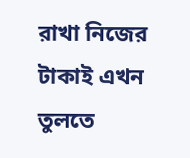রাখা নিজের টাকাই এখন তুলতে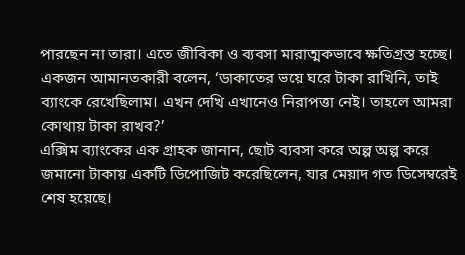পারছেন না তারা। এতে জীবিকা ও ব্যবসা মারাত্মকভাবে ক্ষতিগ্রস্ত হচ্ছে।
একজন আমানতকারী বলেন, ‘ডাকাতের ভয়ে ঘরে টাকা রাখিনি, তাই ব্যাংকে রেখেছিলাম। এখন দেখি এখানেও নিরাপত্তা নেই। তাহলে আমরা কোথায় টাকা রাখব?’
এক্সিম ব্যাংকের এক গ্রাহক জানান, ছোট ব্যবসা করে অল্প অল্প করে জমানো টাকায় একটি ডিপোজিট করেছিলেন, যার মেয়াদ গত ডিসেম্বরেই শেষ হয়েছে।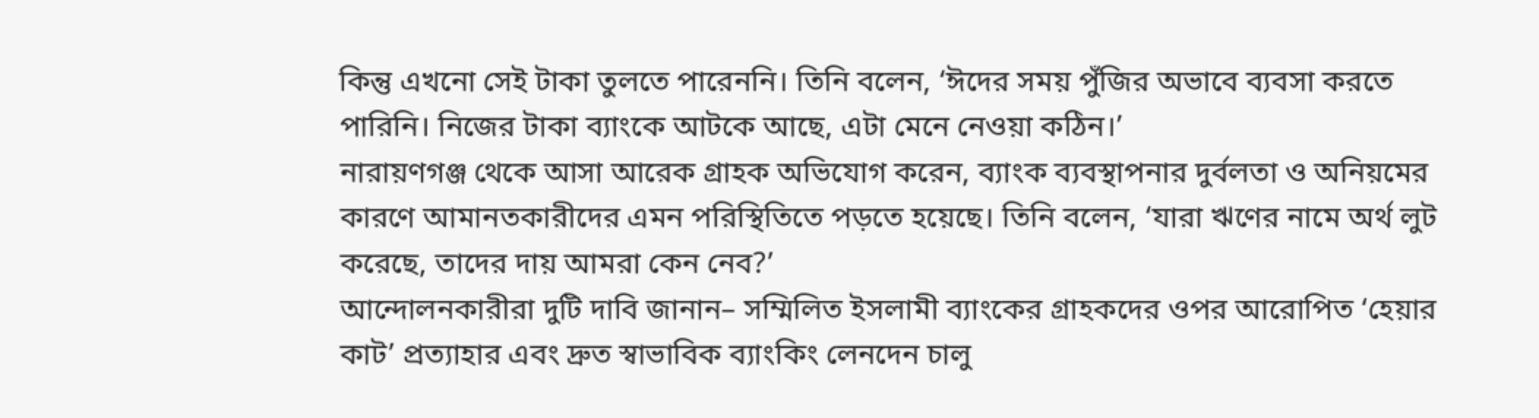কিন্তু এখনো সেই টাকা তুলতে পারেননি। তিনি বলেন, ‘ঈদের সময় পুঁজির অভাবে ব্যবসা করতে পারিনি। নিজের টাকা ব্যাংকে আটকে আছে, এটা মেনে নেওয়া কঠিন।’
নারায়ণগঞ্জ থেকে আসা আরেক গ্রাহক অভিযোগ করেন, ব্যাংক ব্যবস্থাপনার দুর্বলতা ও অনিয়মের কারণে আমানতকারীদের এমন পরিস্থিতিতে পড়তে হয়েছে। তিনি বলেন, ‘যারা ঋণের নামে অর্থ লুট করেছে, তাদের দায় আমরা কেন নেব?’
আন্দোলনকারীরা দুটি দাবি জানান– সম্মিলিত ইসলামী ব্যাংকের গ্রাহকদের ওপর আরোপিত ‘হেয়ার কাট’ প্রত্যাহার এবং দ্রুত স্বাভাবিক ব্যাংকিং লেনদেন চালু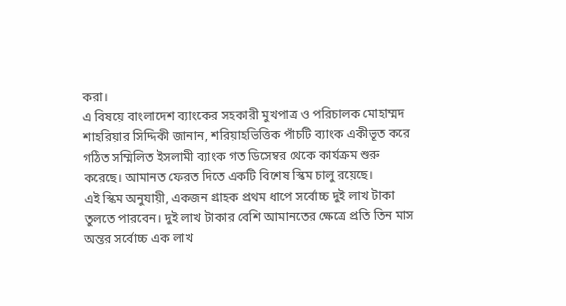করা।
এ বিষয়ে বাংলাদেশ ব্যাংকের সহকারী মুখপাত্র ও পরিচালক মোহাম্মদ শাহরিয়ার সিদ্দিকী জানান, শরিয়াহভিত্তিক পাঁচটি ব্যাংক একীভূত করে গঠিত সম্মিলিত ইসলামী ব্যাংক গত ডিসেম্বর থেকে কার্যক্রম শুরু করেছে। আমানত ফেরত দিতে একটি বিশেষ স্কিম চালু রয়েছে।
এই স্কিম অনুযায়ী, একজন গ্রাহক প্রথম ধাপে সর্বোচ্চ দুই লাখ টাকা তুলতে পারবেন। দুই লাখ টাকার বেশি আমানতের ক্ষেত্রে প্রতি তিন মাস অন্তর সর্বোচ্চ এক লাখ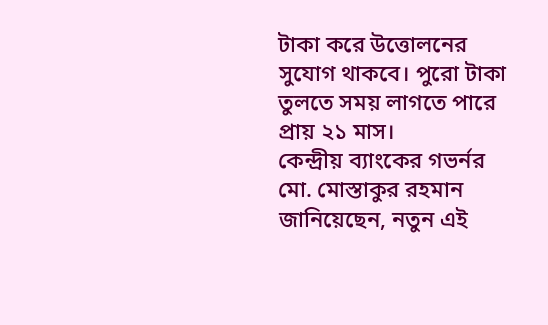টাকা করে উত্তোলনের সুযোগ থাকবে। পুরো টাকা তুলতে সময় লাগতে পারে প্রায় ২১ মাস।
কেন্দ্রীয় ব্যাংকের গভর্নর মো. মোস্তাকুর রহমান জানিয়েছেন, নতুন এই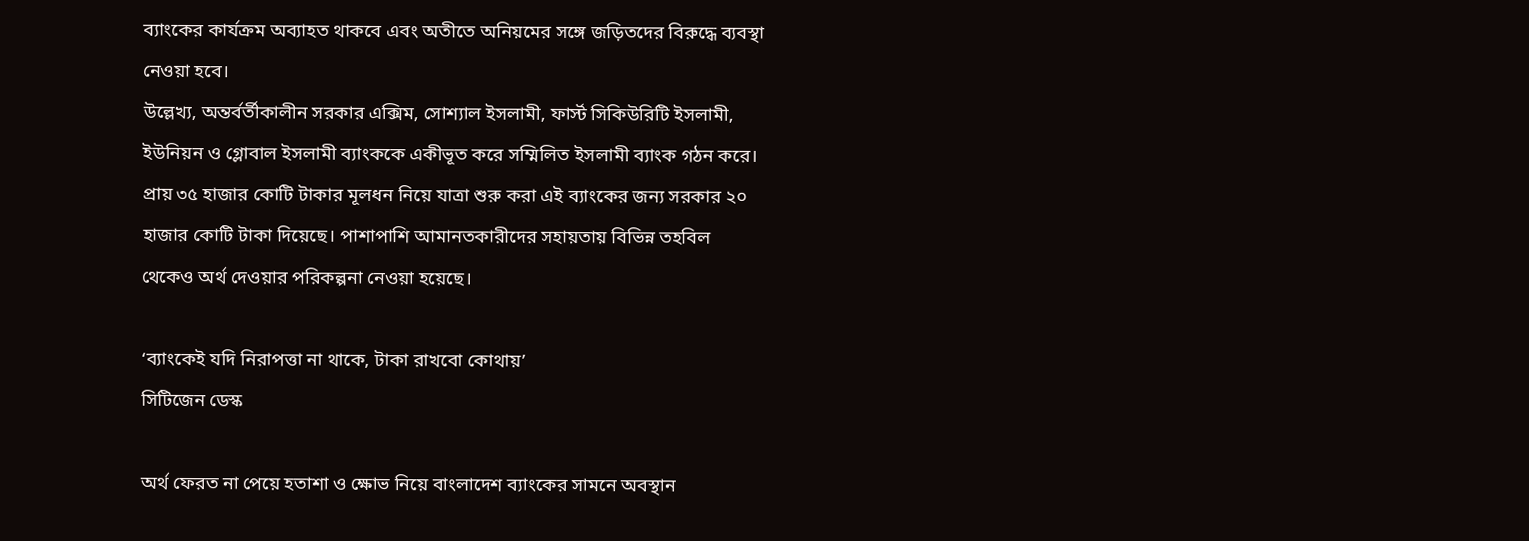ব্যাংকের কার্যক্রম অব্যাহত থাকবে এবং অতীতে অনিয়মের সঙ্গে জড়িতদের বিরুদ্ধে ব্যবস্থা নেওয়া হবে।
উল্লেখ্য, অন্তর্বর্তীকালীন সরকার এক্সিম, সোশ্যাল ইসলামী, ফার্স্ট সিকিউরিটি ইসলামী, ইউনিয়ন ও গ্লোবাল ইসলামী ব্যাংককে একীভূত করে সম্মিলিত ইসলামী ব্যাংক গঠন করে। প্রায় ৩৫ হাজার কোটি টাকার মূলধন নিয়ে যাত্রা শুরু করা এই ব্যাংকের জন্য সরকার ২০ হাজার কোটি টাকা দিয়েছে। পাশাপাশি আমানতকারীদের সহায়তায় বিভিন্ন তহবিল থেকেও অর্থ দেওয়ার পরিকল্পনা নেওয়া হয়েছে।

‘ব্যাংকেই যদি নিরাপত্তা না থাকে, টাকা রাখবো কোথায়’
সিটিজেন ডেস্ক

অর্থ ফেরত না পেয়ে হতাশা ও ক্ষোভ নিয়ে বাংলাদেশ ব্যাংকের সামনে অবস্থান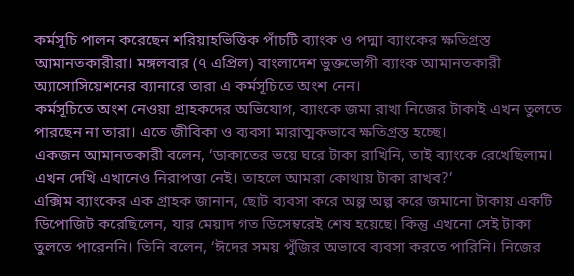কর্মসূচি পালন করেছেন শরিয়াহভিত্তিক পাঁচটি ব্যাংক ও পদ্মা ব্যাংকের ক্ষতিগ্রস্ত আমানতকারীরা। মঙ্গলবার (৭ এপ্রিল) বাংলাদেশ ভুক্তভোগী ব্যাংক আমানতকারী অ্যাসোসিয়েশনের ব্যানারে তারা এ কর্মসূচিতে অংশ নেন।
কর্মসূচিতে অংশ নেওয়া গ্রাহকদের অভিযোগ, ব্যাংকে জমা রাখা নিজের টাকাই এখন তুলতে পারছেন না তারা। এতে জীবিকা ও ব্যবসা মারাত্মকভাবে ক্ষতিগ্রস্ত হচ্ছে।
একজন আমানতকারী বলেন, ‘ডাকাতের ভয়ে ঘরে টাকা রাখিনি, তাই ব্যাংকে রেখেছিলাম। এখন দেখি এখানেও নিরাপত্তা নেই। তাহলে আমরা কোথায় টাকা রাখব?’
এক্সিম ব্যাংকের এক গ্রাহক জানান, ছোট ব্যবসা করে অল্প অল্প করে জমানো টাকায় একটি ডিপোজিট করেছিলেন, যার মেয়াদ গত ডিসেম্বরেই শেষ হয়েছে। কিন্তু এখনো সেই টাকা তুলতে পারেননি। তিনি বলেন, ‘ঈদের সময় পুঁজির অভাবে ব্যবসা করতে পারিনি। নিজের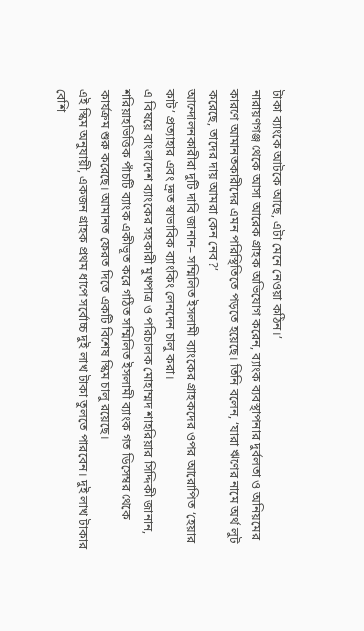টাকা ব্যাংকে আটকে আছে, এটা মেনে নেওয়া কঠিন।’
নারায়ণগঞ্জ থেকে আসা আরেক গ্রাহক অভিযোগ করেন, ব্যাংক ব্যবস্থাপনার দুর্বলতা ও অনিয়মের কারণে আমানতকারীদের এমন পরিস্থিতিতে পড়তে হয়েছে। তিনি বলেন, ‘যারা ঋণের নামে অর্থ লুট করেছে, তাদের দায় আমরা কেন নেব?’
আন্দোলনকারীরা দুটি দাবি জানান– সম্মিলিত ইসলামী ব্যাংকের গ্রাহকদের ওপর আরোপিত ‘হেয়ার কাট’ প্রত্যাহার এবং দ্রুত স্বাভাবিক ব্যাংকিং লেনদেন চালু করা।
এ বিষয়ে বাংলাদেশ ব্যাংকের সহকারী মুখপাত্র ও পরিচালক মোহাম্মদ শাহরিয়ার সিদ্দিকী জানান, শরিয়াহভিত্তিক পাঁচটি ব্যাংক একীভূত করে গঠিত সম্মিলিত ইসলামী ব্যাংক গত ডিসেম্বর থেকে কার্যক্রম শুরু করেছে। আমানত ফেরত দিতে একটি বিশেষ স্কিম চালু রয়েছে।
এই স্কিম অনুযায়ী, একজন গ্রাহক প্রথম ধাপে সর্বোচ্চ দুই লাখ টাকা তুলতে পারবেন। দুই লাখ টাকার বেশি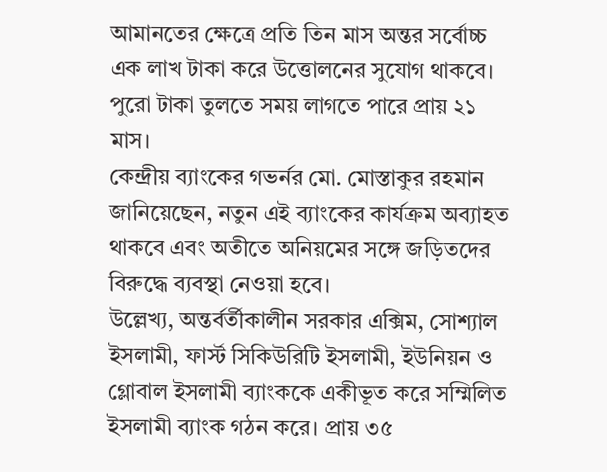আমানতের ক্ষেত্রে প্রতি তিন মাস অন্তর সর্বোচ্চ এক লাখ টাকা করে উত্তোলনের সুযোগ থাকবে। পুরো টাকা তুলতে সময় লাগতে পারে প্রায় ২১ মাস।
কেন্দ্রীয় ব্যাংকের গভর্নর মো. মোস্তাকুর রহমান জানিয়েছেন, নতুন এই ব্যাংকের কার্যক্রম অব্যাহত থাকবে এবং অতীতে অনিয়মের সঙ্গে জড়িতদের বিরুদ্ধে ব্যবস্থা নেওয়া হবে।
উল্লেখ্য, অন্তর্বর্তীকালীন সরকার এক্সিম, সোশ্যাল ইসলামী, ফার্স্ট সিকিউরিটি ইসলামী, ইউনিয়ন ও গ্লোবাল ইসলামী ব্যাংককে একীভূত করে সম্মিলিত ইসলামী ব্যাংক গঠন করে। প্রায় ৩৫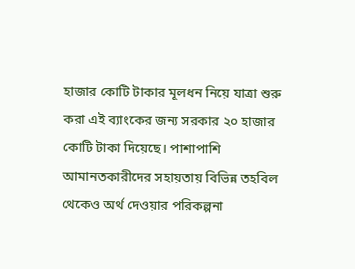হাজার কোটি টাকার মূলধন নিয়ে যাত্রা শুরু করা এই ব্যাংকের জন্য সরকার ২০ হাজার কোটি টাকা দিয়েছে। পাশাপাশি আমানতকারীদের সহায়তায় বিভিন্ন তহবিল থেকেও অর্থ দেওয়ার পরিকল্পনা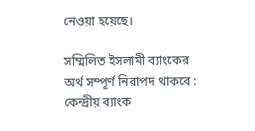নেওয়া হয়েছে।

সম্মিলিত ইসলামী ব্যাংকের অর্থ সম্পূর্ণ নিরাপদ থাকবে : কেন্দ্রীয় ব্যাংক